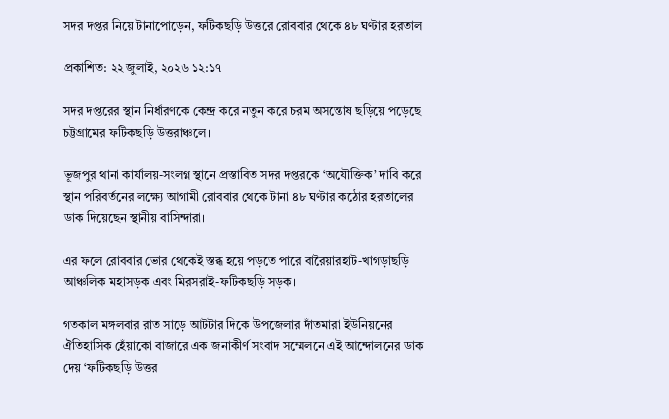সদর দপ্তর নিয়ে টানাপোড়েন, ফটিকছড়ি উত্তরে রোববার থেকে ৪৮ ঘণ্টার হরতাল

প্রকাশিত: ২২ জুলাই, ২০২৬ ১২:১৭

সদর দপ্তরের স্থান নির্ধারণকে কেন্দ্র করে নতুন করে চরম অসন্তোষ ছড়িয়ে পড়েছে চট্টগ্রামের ফটিকছড়ি উত্তরাঞ্চলে।

ভূজপুর থানা কার্যালয়-সংলগ্ন স্থানে প্রস্তাবিত সদর দপ্তরকে ‘অযৌক্তিক’ দাবি করে স্থান পরিবর্তনের লক্ষ্যে আগামী রোববার থেকে টানা ৪৮ ঘণ্টার কঠোর হরতালের ডাক দিয়েছেন স্থানীয় বাসিন্দারা।

এর ফলে রোববার ভোর থেকেই স্তব্ধ হয়ে পড়তে পারে বারৈয়ারহাট-খাগড়াছড়ি আঞ্চলিক মহাসড়ক এবং মিরসরাই-ফটিকছড়ি সড়ক।

গতকাল মঙ্গলবার রাত সাড়ে আটটার দিকে উপজেলার দাঁতমারা ইউনিয়নের ঐতিহাসিক হেঁয়াকো বাজারে এক জনাকীর্ণ সংবাদ সম্মেলনে এই আন্দোলনের ডাক দেয় ‘ফটিকছড়ি উত্তর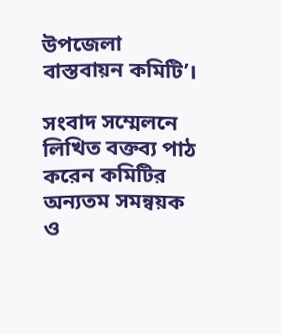উপজেলা বাস্তবায়ন কমিটি’।

সংবাদ সম্মেলনে লিখিত বক্তব্য পাঠ করেন কমিটির অন্যতম সমন্বয়ক ও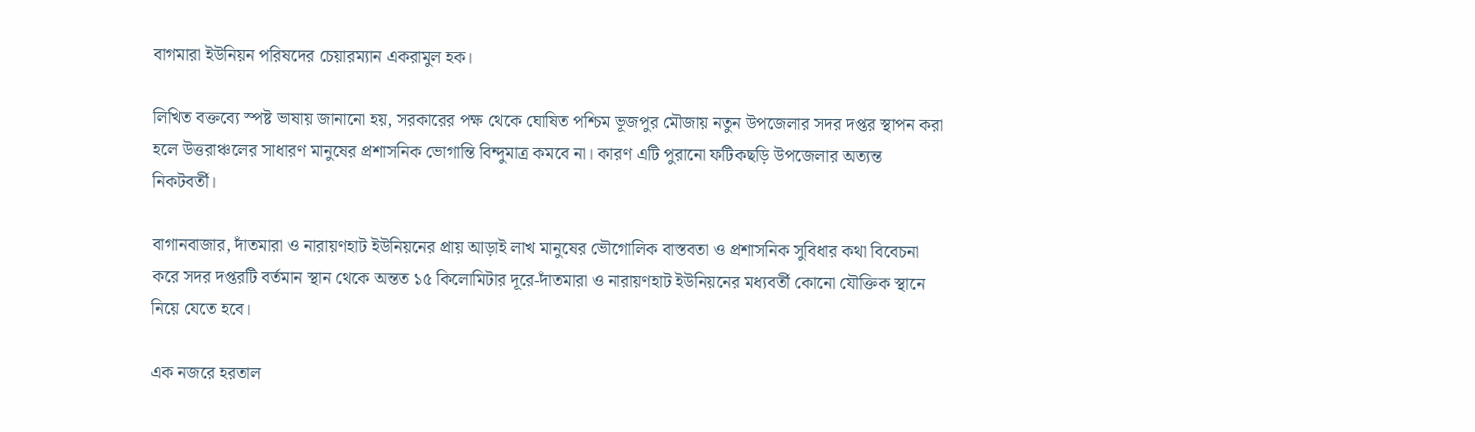বাগমারা ইউনিয়ন পরিষদের চেয়ারম্যান একরামুল হক।

লিখিত বক্তব্যে স্পষ্ট ভাষায় জানানো হয়, সরকারের পক্ষ থেকে ঘোষিত পশ্চিম ভূজপুর মৌজায় নতুন উপজেলার সদর দপ্তর স্থাপন করা হলে উত্তরাঞ্চলের সাধারণ মানুষের প্রশাসনিক ভোগান্তি বিন্দুমাত্র কমবে না। কারণ এটি পুরানো ফটিকছড়ি উপজেলার অত্যন্ত নিকটবর্তী।

বাগানবাজার, দাঁতমারা ও নারায়ণহাট ইউনিয়নের প্রায় আড়াই লাখ মানুষের ভৌগোলিক বাস্তবতা ও প্রশাসনিক সুবিধার কথা বিবেচনা করে সদর দপ্তরটি বর্তমান স্থান থেকে অন্তত ১৫ কিলোমিটার দূরে-দাঁতমারা ও নারায়ণহাট ইউনিয়নের মধ্যবর্তী কোনো যৌক্তিক স্থানে নিয়ে যেতে হবে।

এক নজরে হরতাল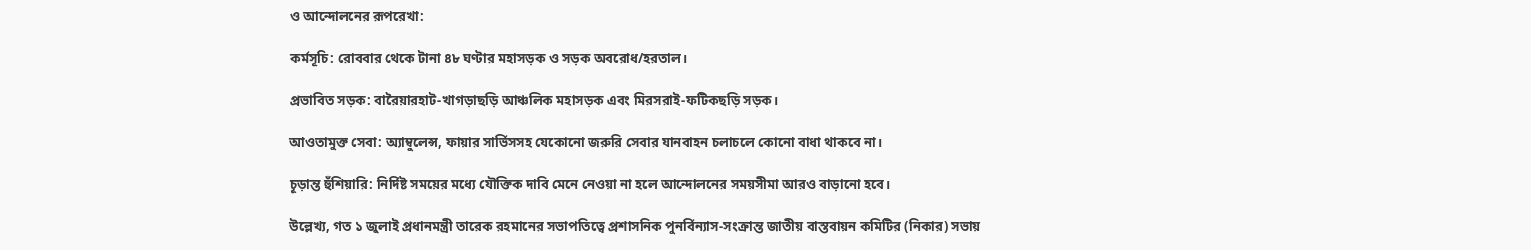ও আন্দোলনের রূপরেখা:

কর্মসূচি: রোববার থেকে টানা ৪৮ ঘণ্টার মহাসড়ক ও সড়ক অবরোধ/হরতাল।

প্রভাবিত সড়ক: বারৈয়ারহাট-খাগড়াছড়ি আঞ্চলিক মহাসড়ক এবং মিরসরাই-ফটিকছড়ি সড়ক।

আওতামুক্ত সেবা: অ্যাম্বুলেন্স, ফায়ার সার্ভিসসহ যেকোনো জরুরি সেবার যানবাহন চলাচলে কোনো বাধা থাকবে না।

চূড়ান্ত হুঁশিয়ারি: নির্দিষ্ট সময়ের মধ্যে যৌক্তিক দাবি মেনে নেওয়া না হলে আন্দোলনের সময়সীমা আরও বাড়ানো হবে।

উল্লেখ্য, গত ১ জুলাই প্রধানমন্ত্রী তারেক রহমানের সভাপতিত্বে প্রশাসনিক পুনর্বিন্যাস-সংক্রান্ত জাতীয় বাস্তবায়ন কমিটির (নিকার) সভায়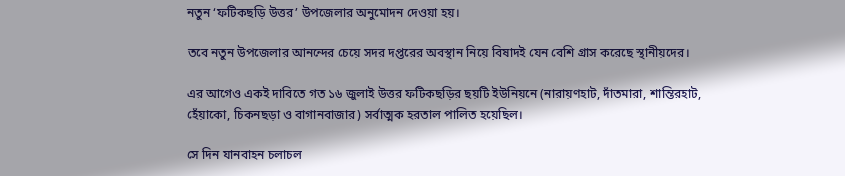নতুন ‘ফটিকছড়ি উত্তর’ উপজেলার অনুমোদন দেওয়া হয়।

তবে নতুন উপজেলার আনন্দের চেয়ে সদর দপ্তরের অবস্থান নিয়ে বিষাদই যেন বেশি গ্রাস করেছে স্থানীয়দের।

এর আগেও একই দাবিতে গত ১৬ জুলাই উত্তর ফটিকছড়ির ছয়টি ইউনিয়নে (নারায়ণহাট, দাঁতমারা, শান্তিরহাট, হেঁয়াকো, চিকনছড়া ও বাগানবাজার) সর্বাত্মক হরতাল পালিত হয়েছিল।

সে দিন যানবাহন চলাচল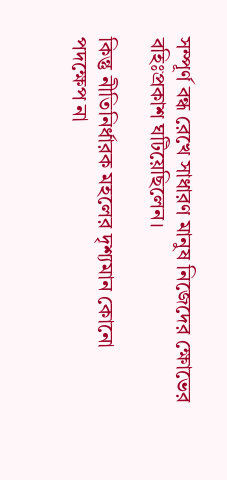সম্পূর্ণ বন্ধ রেখে সাধারণ মানুষ নিজেদের ক্ষোভের বহিঃপ্রকাশ ঘটিয়েছিলেন।

কিন্তু নীতিনির্ধারক মহলের দৃশ্যমান কোনো পদক্ষেপ না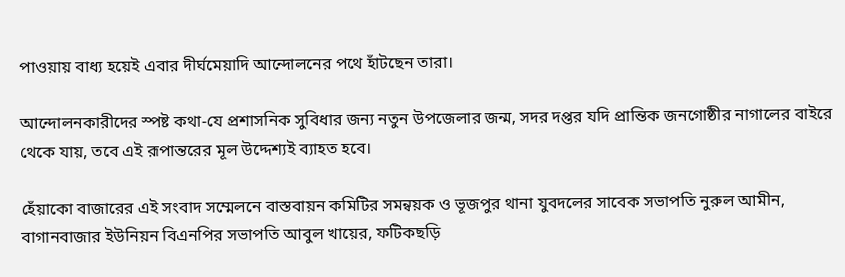পাওয়ায় বাধ্য হয়েই এবার দীর্ঘমেয়াদি আন্দোলনের পথে হাঁটছেন তারা।

আন্দোলনকারীদের স্পষ্ট কথা-যে প্রশাসনিক সুবিধার জন্য নতুন উপজেলার জন্ম, সদর দপ্তর যদি প্রান্তিক জনগোষ্ঠীর নাগালের বাইরে থেকে যায়, তবে এই রূপান্তরের মূল উদ্দেশ্যই ব্যাহত হবে।

হেঁয়াকো বাজারের এই সংবাদ সম্মেলনে বাস্তবায়ন কমিটির সমন্বয়ক ও ভূজপুর থানা যুবদলের সাবেক সভাপতি নুরুল আমীন, বাগানবাজার ইউনিয়ন বিএনপির সভাপতি আবুল খায়ের, ফটিকছড়ি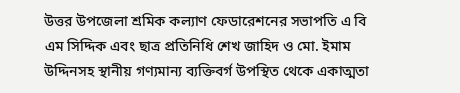উত্তর উপজেলা শ্রমিক কল্যাণ ফেডারেশনের সভাপতি এ বি এম সিদ্দিক এবং ছাত্র প্রতিনিধি শেখ জাহিদ ও মো. ইমাম উদ্দিনসহ স্থানীয় গণ্যমান্য ব্যক্তিবর্গ উপস্থিত থেকে একাত্মতা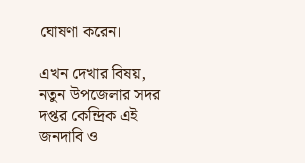ঘোষণা করেন।

এখন দেখার বিষয়, নতুন উপজেলার সদর দপ্তর কেন্দ্রিক এই জনদাবি ও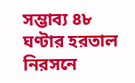সম্ভাব্য ৪৮ ঘণ্টার হরতাল নিরসনে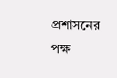প্রশাসনের পক্ষ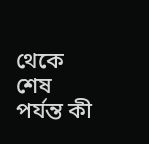থেকে শেষ পর্যন্ত কী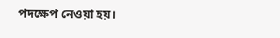পদক্ষেপ নেওয়া হয়।